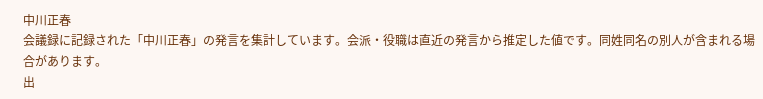中川正春
会議録に記録された「中川正春」の発言を集計しています。会派・役職は直近の発言から推定した値です。同姓同名の別人が含まれる場合があります。
出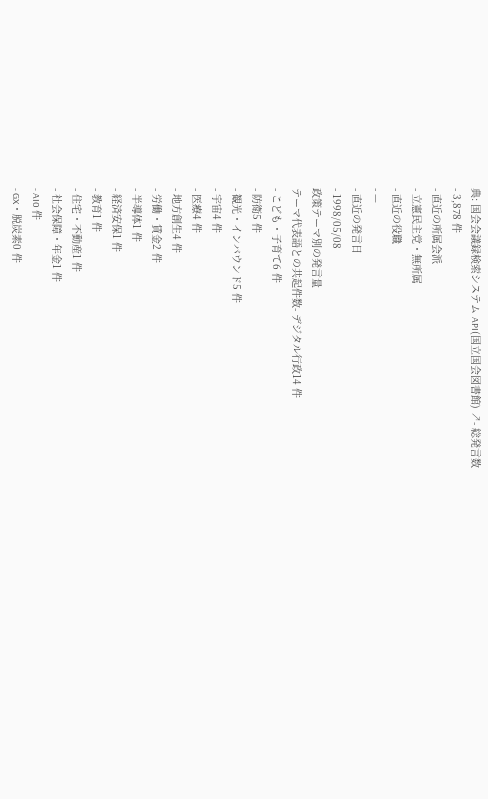典: 国会会議録検索システム API(国立国会図書館) ↗- 総発言数
- 3,878 件
- 直近の所属会派
- 立憲民主党・無所属
- 直近の役職
- —
- 直近の発言日
- 1998/05/08
政策テーマ別の発言量
テーマ代表語との共起件数- デジタル行政14 件
- こども・子育て6 件
- 防衛5 件
- 観光・インバウンド5 件
- 宇宙4 件
- 医療4 件
- 地方創生4 件
- 労働・賃金2 件
- 半導体1 件
- 経済安保1 件
- 教育1 件
- 住宅・不動産1 件
- 社会保障・年金1 件
- AI0 件
- GX・脱炭素0 件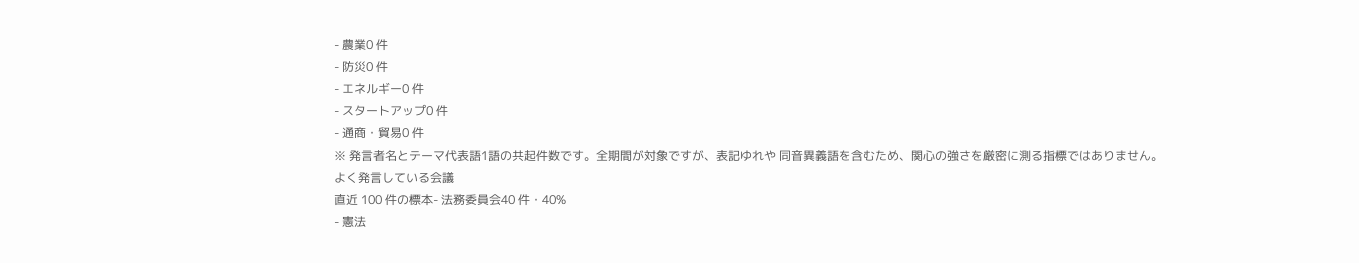- 農業0 件
- 防災0 件
- エネルギー0 件
- スタートアップ0 件
- 通商・貿易0 件
※ 発言者名とテーマ代表語1語の共起件数です。全期間が対象ですが、表記ゆれや 同音異義語を含むため、関心の強さを厳密に測る指標ではありません。
よく発言している会議
直近 100 件の標本- 法務委員会40 件・40%
- 憲法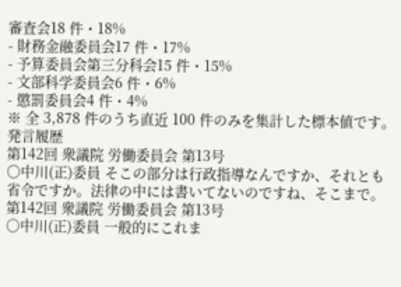審査会18 件・18%
- 財務金融委員会17 件・17%
- 予算委員会第三分科会15 件・15%
- 文部科学委員会6 件・6%
- 懲罰委員会4 件・4%
※ 全 3,878 件のうち直近 100 件のみを集計した標本値です。
発言履歴
第142回 衆議院 労働委員会 第13号
○中川(正)委員 そこの部分は行政指導なんですか、それとも省令ですか。法律の中には書いてないのですね、そこまで。
第142回 衆議院 労働委員会 第13号
○中川(正)委員 一般的にこれま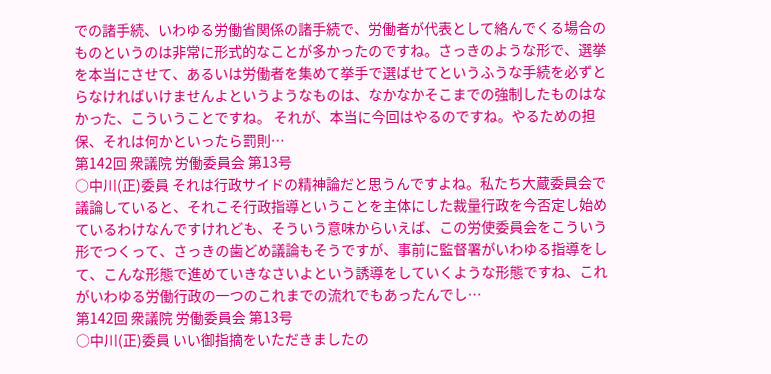での諸手続、いわゆる労働省関係の諸手続で、労働者が代表として絡んでくる場合のものというのは非常に形式的なことが多かったのですね。さっきのような形で、選挙を本当にさせて、あるいは労働者を集めて挙手で選ばせてというふうな手続を必ずとらなければいけませんよというようなものは、なかなかそこまでの強制したものはなかった、こういうことですね。 それが、本当に今回はやるのですね。やるための担保、それは何かといったら罰則…
第142回 衆議院 労働委員会 第13号
○中川(正)委員 それは行政サイドの精神論だと思うんですよね。私たち大蔵委員会で議論していると、それこそ行政指導ということを主体にした裁量行政を今否定し始めているわけなんですけれども、そういう意味からいえば、この労使委員会をこういう形でつくって、さっきの歯どめ議論もそうですが、事前に監督署がいわゆる指導をして、こんな形態で進めていきなさいよという誘導をしていくような形態ですね、これがいわゆる労働行政の一つのこれまでの流れでもあったんでし…
第142回 衆議院 労働委員会 第13号
○中川(正)委員 いい御指摘をいただきましたの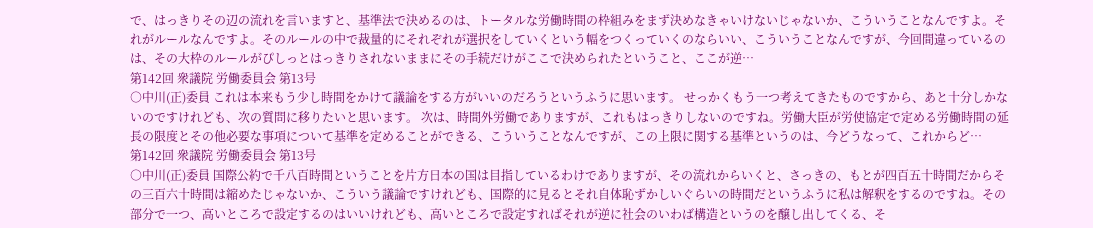で、はっきりその辺の流れを言いますと、基準法で決めるのは、トータルな労働時間の枠組みをまず決めなきゃいけないじゃないか、こういうことなんですよ。それがルールなんですよ。そのルールの中で裁量的にそれぞれが選択をしていくという幅をつくっていくのならいい、こういうことなんですが、今回間違っているのは、その大枠のルールがぴしっとはっきりされないままにその手続だけがここで決められたということ、ここが逆…
第142回 衆議院 労働委員会 第13号
○中川(正)委員 これは本来もう少し時間をかけて議論をする方がいいのだろうというふうに思います。 せっかくもう一つ考えてきたものですから、あと十分しかないのですけれども、次の質問に移りたいと思います。 次は、時間外労働でありますが、これもはっきりしないのですね。労働大臣が労使協定で定める労働時間の延長の限度とその他必要な事項について基準を定めることができる、こういうことなんですが、この上限に関する基準というのは、今どうなって、これからど…
第142回 衆議院 労働委員会 第13号
○中川(正)委員 国際公約で千八百時間ということを片方日本の国は目指しているわけでありますが、その流れからいくと、さっきの、もとが四百五十時間だからその三百六十時間は縮めたじゃないか、こういう議論ですけれども、国際的に見るとそれ自体恥ずかしいぐらいの時間だというふうに私は解釈をするのですね。その部分で一つ、高いところで設定するのはいいけれども、高いところで設定すればそれが逆に社会のいわば構造というのを醸し出してくる、そ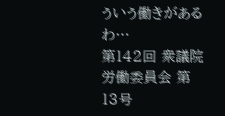ういう働きがあるわ…
第142回 衆議院 労働委員会 第13号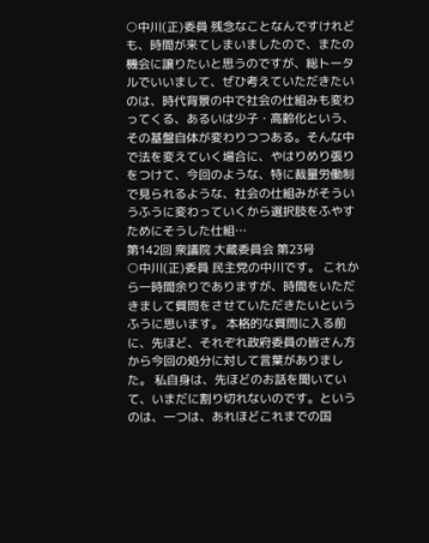○中川(正)委員 残念なことなんですけれども、時間が来てしまいましたので、またの機会に譲りたいと思うのですが、総トータルでいいまして、ぜひ考えていただきたいのは、時代背景の中で社会の仕組みも変わってくる、あるいは少子・高齢化という、その基盤自体が変わりつつある。そんな中で法を変えていく場合に、やはりめり張りをつけて、今回のような、特に裁量労働制で見られるような、社会の仕組みがそういうふうに変わっていくから選択肢をふやすためにそうした仕組…
第142回 衆議院 大蔵委員会 第23号
○中川(正)委員 民主党の中川です。 これから一時間余りでありますが、時間をいただきまして質問をさせていただきたいというふうに思います。 本格的な質問に入る前に、先ほど、それぞれ政府委員の皆さん方から今回の処分に対して言葉がありました。 私自身は、先ほどのお話を聞いていて、いまだに割り切れないのです。というのは、一つは、あれほどこれまでの国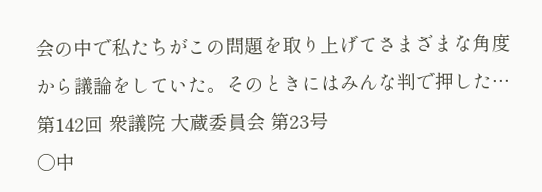会の中で私たちがこの問題を取り上げてさまざまな角度から議論をしていた。そのときにはみんな判で押した…
第142回 衆議院 大蔵委員会 第23号
○中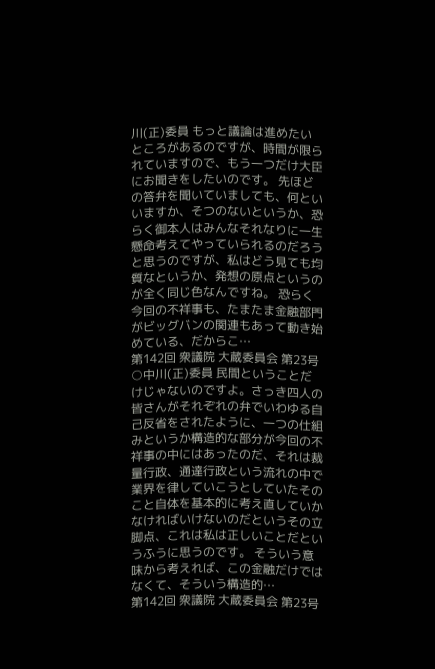川(正)委員 もっと議論は進めたいところがあるのですが、時間が限られていますので、もう一つだけ大臣にお聞きをしたいのです。 先ほどの答弁を聞いていましても、何といいますか、そつのないというか、恐らく御本人はみんなそれなりに一生懸命考えてやっていられるのだろうと思うのですが、私はどう見ても均質なというか、発想の原点というのが全く同じ色なんですね。 恐らく今回の不祥事も、たまたま金融部門がビッグバンの関連もあって動き始めている、だからこ…
第142回 衆議院 大蔵委員会 第23号
○中川(正)委員 民間ということだけじゃないのですよ。さっき四人の皆さんがそれぞれの弁でいわゆる自己反省をされたように、一つの仕組みというか構造的な部分が今回の不祥事の中にはあったのだ、それは裁量行政、通達行政という流れの中で業界を律していこうとしていたそのこと自体を基本的に考え直していかなければいけないのだというその立脚点、これは私は正しいことだというふうに思うのです。 そういう意味から考えれば、この金融だけではなくて、そういう構造的…
第142回 衆議院 大蔵委員会 第23号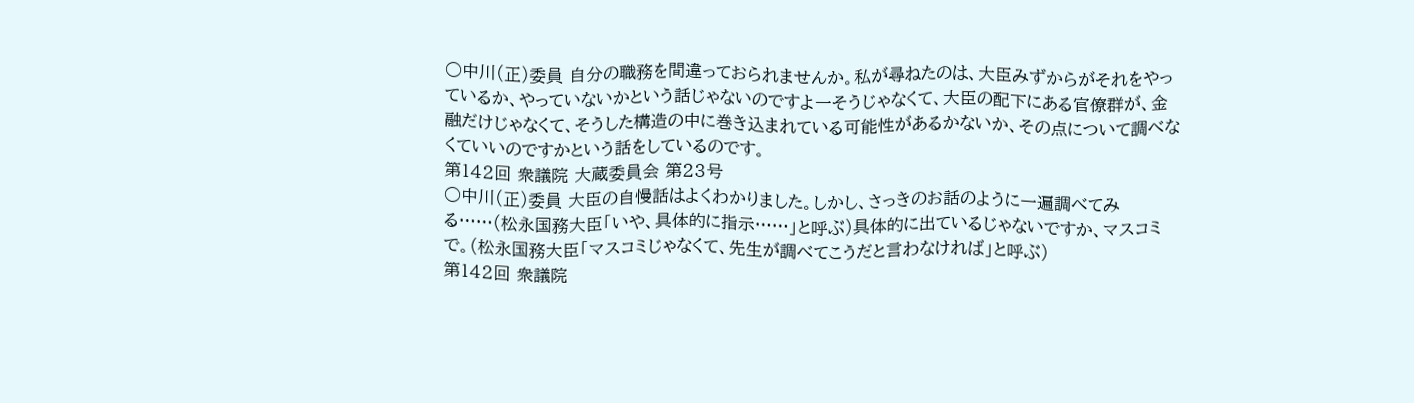○中川(正)委員 自分の職務を間違っておられませんか。私が尋ねたのは、大臣みずからがそれをやっているか、やっていないかという話じゃないのですよ一そうじゃなくて、大臣の配下にある官僚群が、金融だけじゃなくて、そうした構造の中に巻き込まれている可能性があるかないか、その点について調べなくていいのですかという話をしているのです。
第142回 衆議院 大蔵委員会 第23号
○中川(正)委員 大臣の自慢話はよくわかりました。しかし、さっきのお話のように一遍調べてみる……(松永国務大臣「いや、具体的に指示……」と呼ぶ)具体的に出ているじゃないですか、マスコミで。(松永国務大臣「マスコミじゃなくて、先生が調べてこうだと言わなければ」と呼ぶ)
第142回 衆議院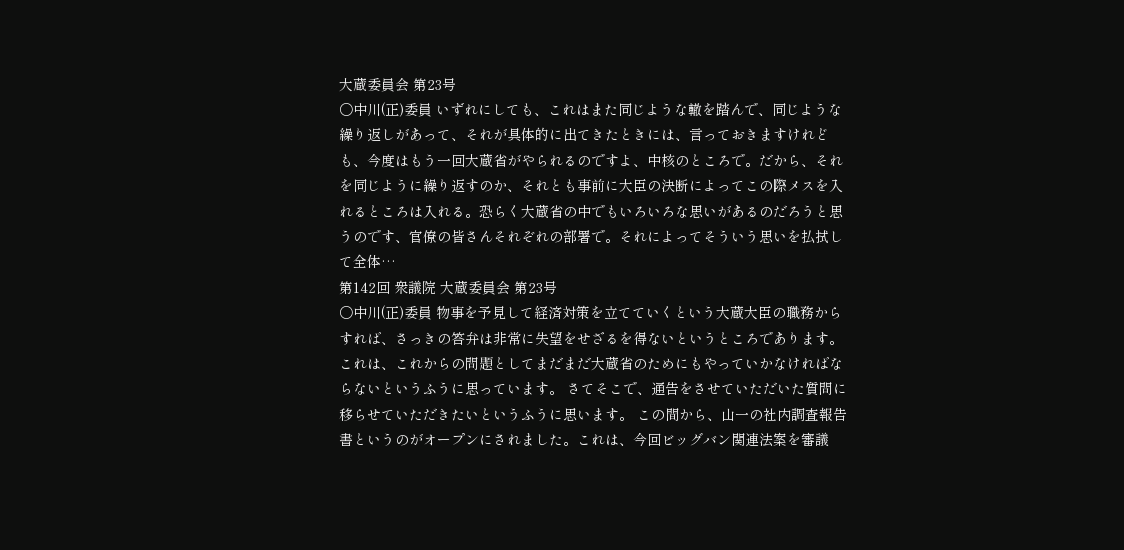大蔵委員会 第23号
○中川(正)委員 いずれにしても、これはまた同じような轍を踏んで、同じような繰り返しがあって、それが具体的に出てきたときには、言っておきますけれども、今度はもう一回大蔵省がやられるのですよ、中核のところで。だから、それを同じように繰り返すのか、それとも事前に大臣の決断によってこの際メスを入れるところは入れる。恐らく大蔵省の中でもいろいろな思いがあるのだろうと思うのです、官僚の皆さんそれぞれの部署で。それによってそういう思いを払拭して全体…
第142回 衆議院 大蔵委員会 第23号
○中川(正)委員 物事を予見して経済対策を立てていくという大蔵大臣の職務からすれば、さっきの答弁は非常に失望をせざるを得ないというところであります。これは、これからの問題としてまだまだ大蔵省のためにもやっていかなければならないというふうに思っています。 さてそこで、通告をさせていただいた質問に移らせていただきたいというふうに思います。 この間から、山一の社内調査報告書というのがオープンにされました。これは、今回ビッグバン関連法案を審議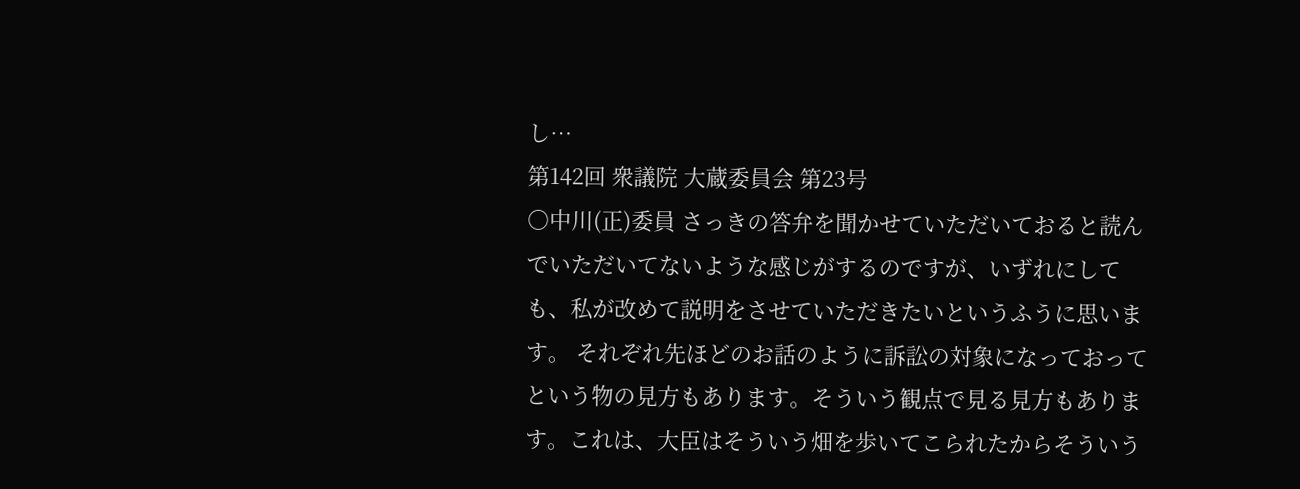し…
第142回 衆議院 大蔵委員会 第23号
○中川(正)委員 さっきの答弁を聞かせていただいておると読んでいただいてないような感じがするのですが、いずれにしても、私が改めて説明をさせていただきたいというふうに思います。 それぞれ先ほどのお話のように訴訟の対象になっておってという物の見方もあります。そういう観点で見る見方もあります。これは、大臣はそういう畑を歩いてこられたからそういう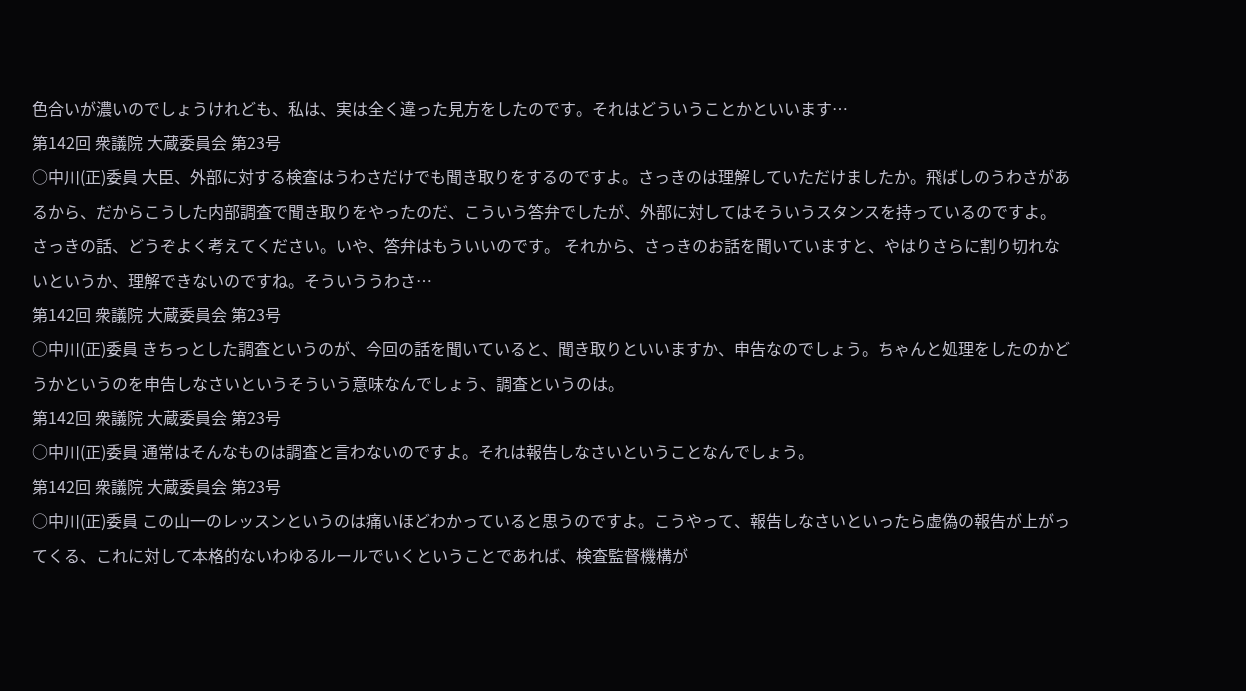色合いが濃いのでしょうけれども、私は、実は全く違った見方をしたのです。それはどういうことかといいます…
第142回 衆議院 大蔵委員会 第23号
○中川(正)委員 大臣、外部に対する検査はうわさだけでも聞き取りをするのですよ。さっきのは理解していただけましたか。飛ばしのうわさがあるから、だからこうした内部調査で聞き取りをやったのだ、こういう答弁でしたが、外部に対してはそういうスタンスを持っているのですよ。さっきの話、どうぞよく考えてください。いや、答弁はもういいのです。 それから、さっきのお話を聞いていますと、やはりさらに割り切れないというか、理解できないのですね。そういううわさ…
第142回 衆議院 大蔵委員会 第23号
○中川(正)委員 きちっとした調査というのが、今回の話を聞いていると、聞き取りといいますか、申告なのでしょう。ちゃんと処理をしたのかどうかというのを申告しなさいというそういう意味なんでしょう、調査というのは。
第142回 衆議院 大蔵委員会 第23号
○中川(正)委員 通常はそんなものは調査と言わないのですよ。それは報告しなさいということなんでしょう。
第142回 衆議院 大蔵委員会 第23号
○中川(正)委員 この山一のレッスンというのは痛いほどわかっていると思うのですよ。こうやって、報告しなさいといったら虚偽の報告が上がってくる、これに対して本格的ないわゆるルールでいくということであれば、検査監督機構が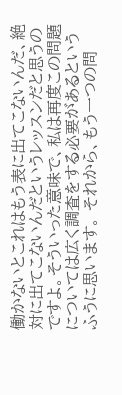働かないとこれはもう表に出てこないんだ、絶対に出てこないんだというレッスンだと思うのですよ。そういった意味で、私は再度この問題については広く調査をする必要があるというふうに思います。 それから、もう一つの問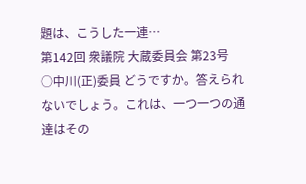題は、こうした一連…
第142回 衆議院 大蔵委員会 第23号
○中川(正)委員 どうですか。答えられないでしょう。これは、一つ一つの通達はその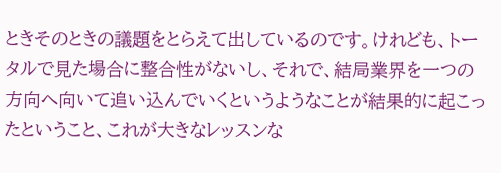ときそのときの議題をとらえて出しているのです。けれども、トータルで見た場合に整合性がないし、それで、結局業界を一つの方向へ向いて追い込んでいくというようなことが結果的に起こったということ、これが大きなレッスンな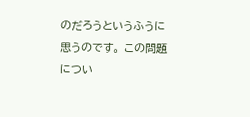のだろうというふうに思うのです。 この問題につい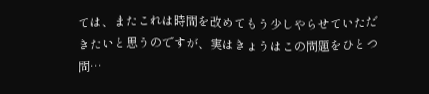ては、またこれは時間を改めてもう少しやらせていただきたいと思うのですが、実はきょうはこの問題をひとつ問…